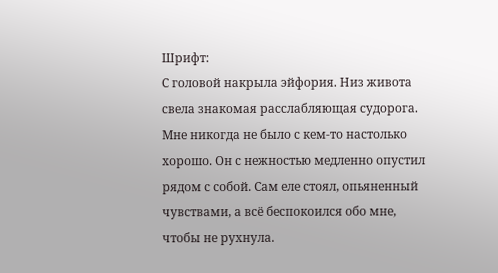Шрифт:
С головой накрыла эйфория. Низ живота свела знакомая расслабляющая судорога. Мне никогда не было с кем-то настолько хорошо. Он с нежностью медленно опустил рядом с собой. Сам еле стоял, опьяненный чувствами, а всё беспокоился обо мне, чтобы не рухнула.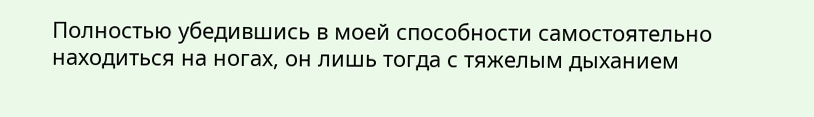Полностью убедившись в моей способности самостоятельно находиться на ногах, он лишь тогда с тяжелым дыханием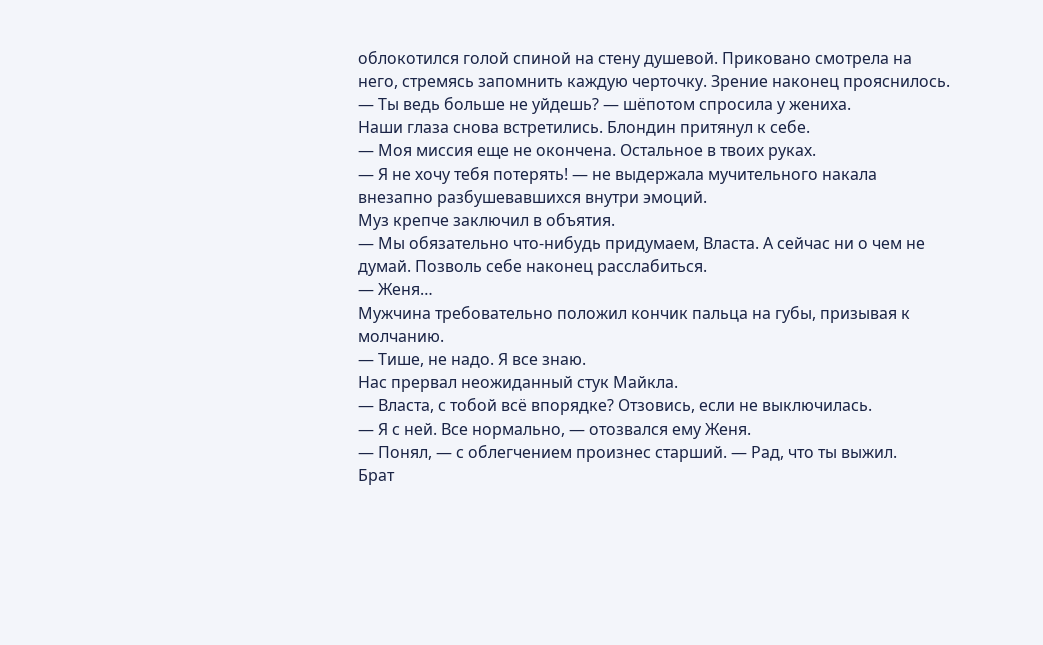облокотился голой спиной на стену душевой. Приковано смотрела на него, стремясь запомнить каждую черточку. Зрение наконец прояснилось.
— Ты ведь больше не уйдешь? — шёпотом спросила у жениха.
Наши глаза снова встретились. Блондин притянул к себе.
— Моя миссия еще не окончена. Остальное в твоих руках.
— Я не хочу тебя потерять! — не выдержала мучительного накала внезапно разбушевавшихся внутри эмоций.
Муз крепче заключил в объятия.
— Мы обязательно что-нибудь придумаем, Власта. А сейчас ни о чем не думай. Позволь себе наконец расслабиться.
— Женя…
Мужчина требовательно положил кончик пальца на губы, призывая к молчанию.
— Тише, не надо. Я все знаю.
Нас прервал неожиданный стук Майкла.
— Власта, с тобой всё впорядке? Отзовись, если не выключилась.
— Я с ней. Все нормально, — отозвался ему Женя.
— Понял, — с облегчением произнес старший. — Рад, что ты выжил.
Брат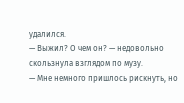удалился.
— Выжил? О чем он? — недовольно скользнула взглядом по музу.
— Мне немного пришлось рискнуть, но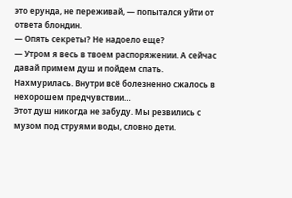это ерунда, не переживай, — попытался уйти от ответа блондин.
— Опять секреты? Не надоело еще?
— Утром я весь в твоем распоряжении. А сейчас давай примем душ и пойдем спать.
Нахмурилась. Внутри всё болезненно сжалось в нехорошем предчувствии…
Этот душ никогда не забуду. Мы резвились с музом под струями воды, словно дети.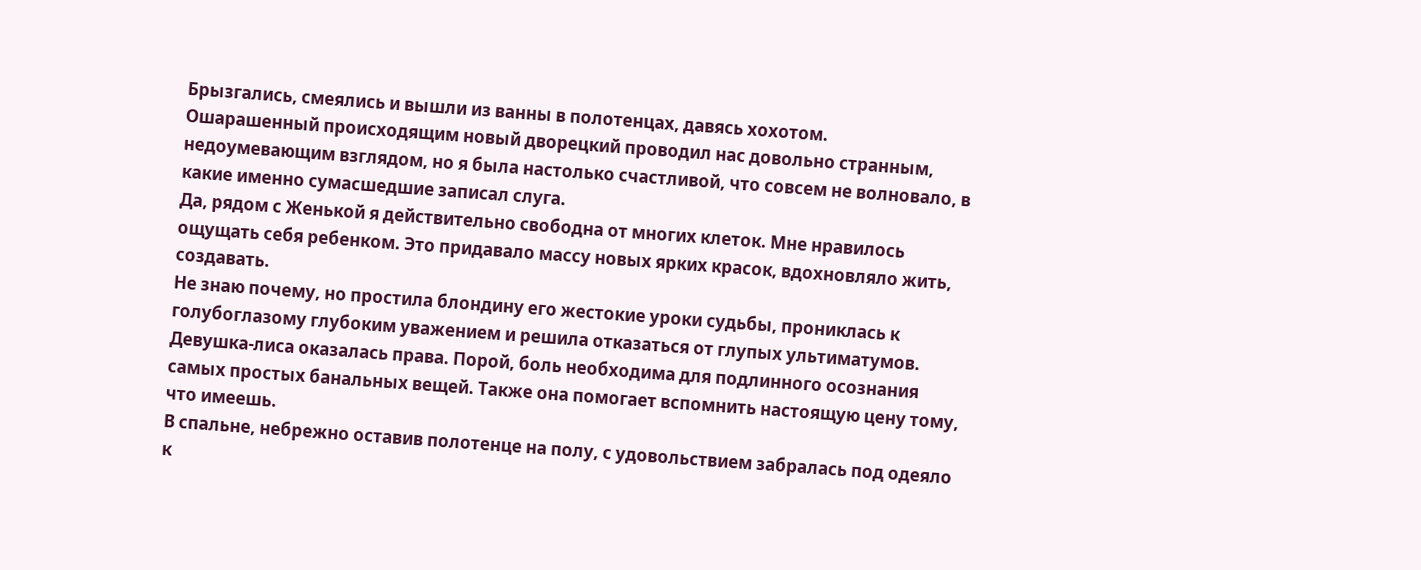Брызгались, смеялись и вышли из ванны в полотенцах, давясь хохотом.
Ошарашенный происходящим новый дворецкий проводил нас довольно странным, недоумевающим взглядом, но я была настолько счастливой, что совсем не волновало, в какие именно сумасшедшие записал слуга.
Да, рядом с Женькой я действительно свободна от многих клеток. Мне нравилось ощущать себя ребенком. Это придавало массу новых ярких красок, вдохновляло жить, создавать.
Не знаю почему, но простила блондину его жестокие уроки судьбы, прониклась к голубоглазому глубоким уважением и решила отказаться от глупых ультиматумов. Девушка-лиса оказалась права. Порой, боль необходима для подлинного осознания самых простых банальных вещей. Также она помогает вспомнить настоящую цену тому, что имеешь.
В спальне, небрежно оставив полотенце на полу, с удовольствием забралась под одеяло к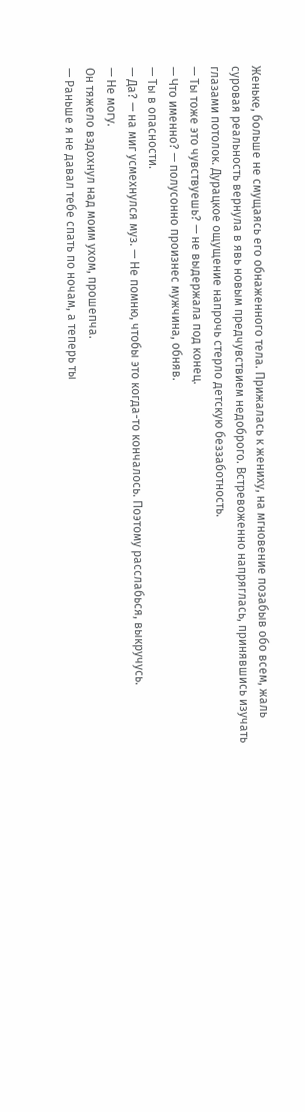Женьке, больше не смущаясь его обнаженного тела. Прижалась к жениху, на мгновение позабыв обо всем, жаль суровая реальность вернула в явь новым предчувствием недоброго. Встревоженно напряглась, принявшись изучать глазами потолок. Дурацкое ощущение напрочь стерло детскую беззаботность.
— Ты тоже это чувствуешь? — не выдержала под конец.
— Что именно? — полусонно произнес мужчина, обняв.
— Ты в опасности.
— Да? — на миг усмехнулся муз. — Не помню, чтобы это когда-то кончалось. Поэтому расслабься, выкручусь.
— Не могу.
Он тяжело вздохнул над моим ухом, прошепча.
— Раньше я не давал тебе спать по ночам, а теперь ты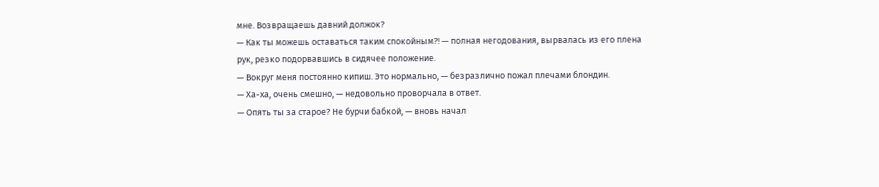мне. Возвращаешь давний должок?
— Как ты можешь оставаться таким спокойным?! — полная негодования, вырвалась из его плена рук, резко подорвавшись в сидячее положение.
— Вокруг меня постоянно кипиш. Это нормально, — безразлично пожал плечами блондин.
— Ха-ха, очень смешно, — недовольно проворчала в ответ.
— Опять ты за старое? Не бурчи бабкой, — вновь начал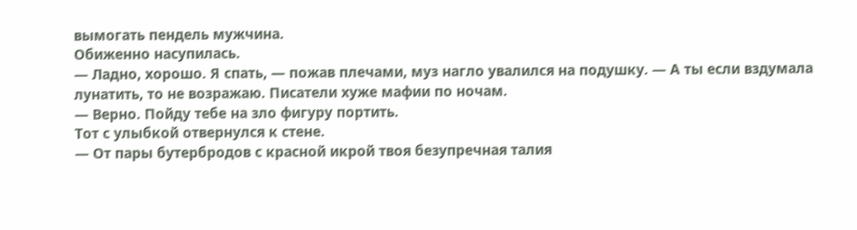вымогать пендель мужчина.
Обиженно насупилась.
— Ладно, хорошо. Я спать, — пожав плечами, муз нагло увалился на подушку. — А ты если вздумала лунатить, то не возражаю. Писатели хуже мафии по ночам.
— Верно. Пойду тебе на зло фигуру портить.
Тот с улыбкой отвернулся к стене.
— От пары бутербродов с красной икрой твоя безупречная талия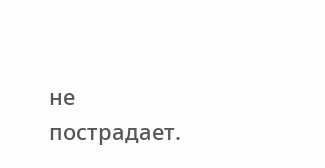не пострадает.